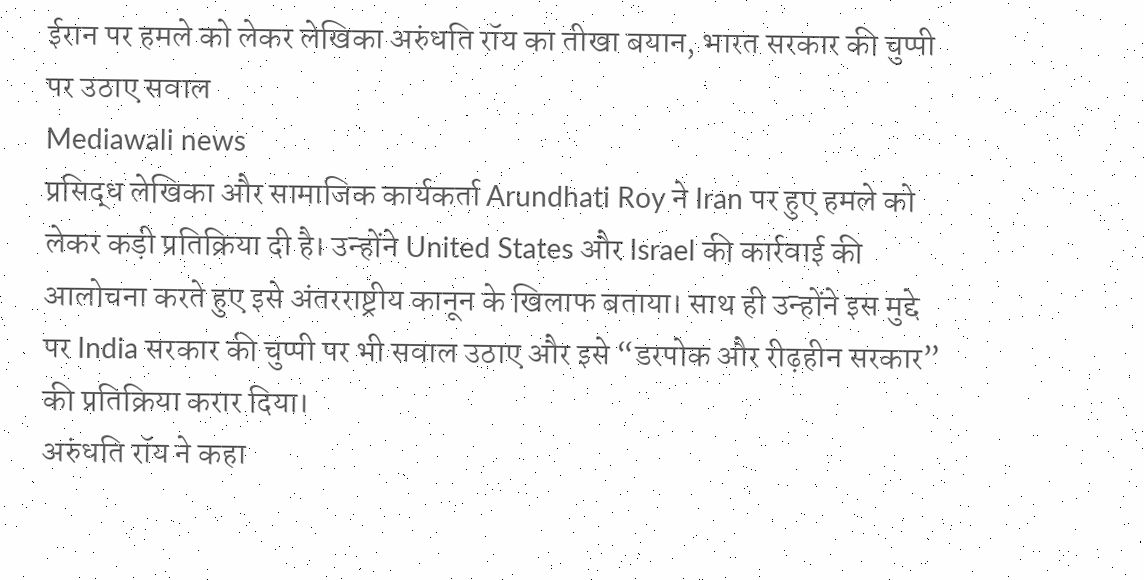ईरान पर हमले को लेकर लेखिका अरुंधति रॉय का तीखा बयान, भारत सरकार की चुप्पी पर उठाए सवाल
Mediawali news
प्रसिद्ध लेखिका और सामाजिक कार्यकर्ता Arundhati Roy ने Iran पर हुए हमले को लेकर कड़ी प्रतिक्रिया दी है। उन्होंने United States और Israel की कार्रवाई की आलोचना करते हुए इसे अंतरराष्ट्रीय कानून के खिलाफ बताया। साथ ही उन्होंने इस मुद्दे पर India सरकार की चुप्पी पर भी सवाल उठाए और इसे “डरपोक और रीढ़हीन सरकार” की प्रतिक्रिया करार दिया।
अरुंधति रॉय ने कहा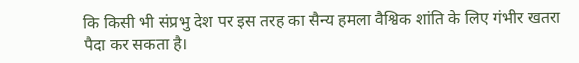कि किसी भी संप्रभु देश पर इस तरह का सैन्य हमला वैश्विक शांति के लिए गंभीर खतरा पैदा कर सकता है।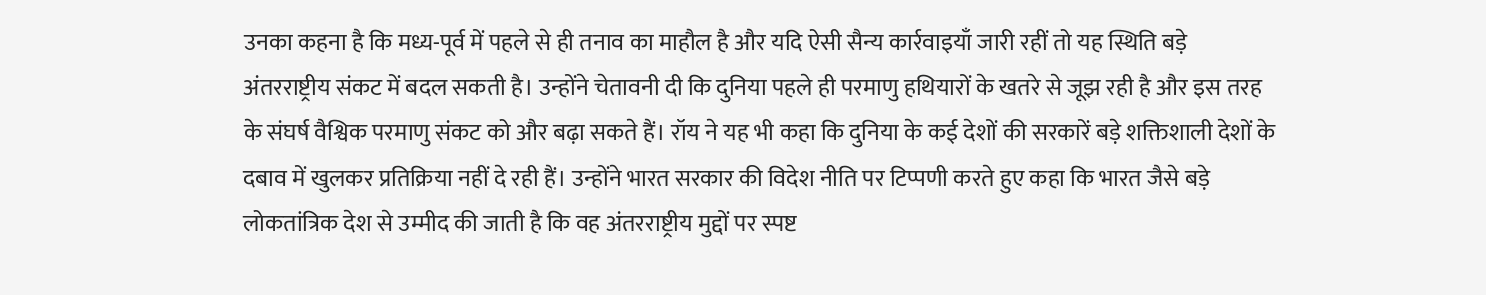उनका कहना है कि मध्य-पूर्व में पहले से ही तनाव का माहौल है और यदि ऐसी सैन्य कार्रवाइयाँ जारी रहीं तो यह स्थिति बड़े अंतरराष्ट्रीय संकट में बदल सकती है। उन्होंने चेतावनी दी कि दुनिया पहले ही परमाणु हथियारों के खतरे से जूझ रही है और इस तरह के संघर्ष वैश्विक परमाणु संकट को और बढ़ा सकते हैं। रॉय ने यह भी कहा कि दुनिया के कई देशों की सरकारें बड़े शक्तिशाली देशों के दबाव में खुलकर प्रतिक्रिया नहीं दे रही हैं। उन्होंने भारत सरकार की विदेश नीति पर टिप्पणी करते हुए कहा कि भारत जैसे बड़े लोकतांत्रिक देश से उम्मीद की जाती है कि वह अंतरराष्ट्रीय मुद्दों पर स्पष्ट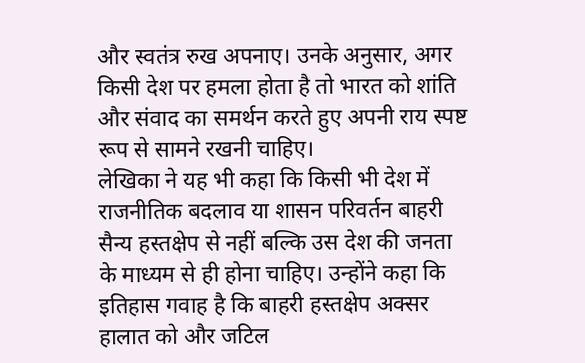और स्वतंत्र रुख अपनाए। उनके अनुसार, अगर किसी देश पर हमला होता है तो भारत को शांति और संवाद का समर्थन करते हुए अपनी राय स्पष्ट रूप से सामने रखनी चाहिए।
लेखिका ने यह भी कहा कि किसी भी देश में राजनीतिक बदलाव या शासन परिवर्तन बाहरी सैन्य हस्तक्षेप से नहीं बल्कि उस देश की जनता के माध्यम से ही होना चाहिए। उन्होंने कहा कि इतिहास गवाह है कि बाहरी हस्तक्षेप अक्सर हालात को और जटिल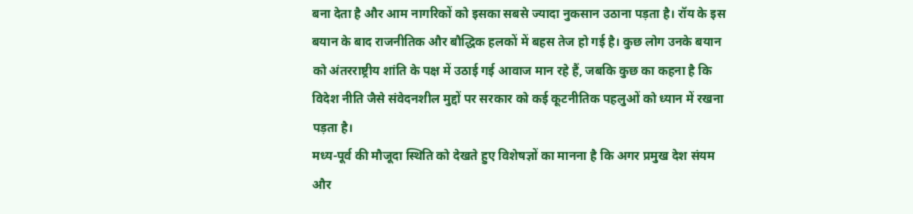बना देता है और आम नागरिकों को इसका सबसे ज्यादा नुकसान उठाना पड़ता है। रॉय के इस बयान के बाद राजनीतिक और बौद्धिक हलकों में बहस तेज हो गई है। कुछ लोग उनके बयान को अंतरराष्ट्रीय शांति के पक्ष में उठाई गई आवाज मान रहे हैं, जबकि कुछ का कहना है कि विदेश नीति जैसे संवेदनशील मुद्दों पर सरकार को कई कूटनीतिक पहलुओं को ध्यान में रखना पड़ता है।
मध्य-पूर्व की मौजूदा स्थिति को देखते हुए विशेषज्ञों का मानना है कि अगर प्रमुख देश संयम और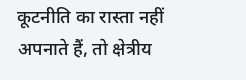कूटनीति का रास्ता नहीं अपनाते हैं, तो क्षेत्रीय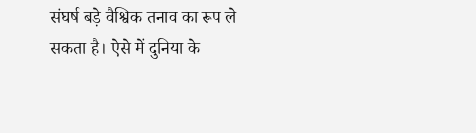संघर्ष बड़े वैश्विक तनाव का रूप ले सकता है। ऐसे में दुनिया के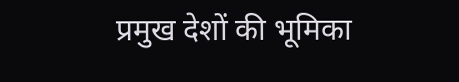प्रमुख देशों की भूमिका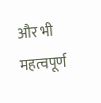और भी महत्वपूर्ण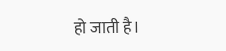हो जाती है।